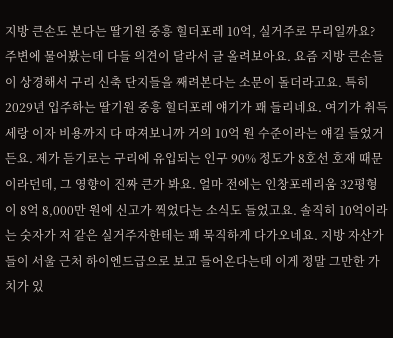지방 큰손도 본다는 딸기원 중흥 힐더포레 10억, 실거주로 무리일까요?
주변에 물어봤는데 다들 의견이 달라서 글 올려보아요. 요즘 지방 큰손들이 상경해서 구리 신축 단지들을 째려본다는 소문이 돌더라고요. 특히 2029년 입주하는 딸기원 중흥 힐더포레 얘기가 꽤 들리네요. 여기가 취득세랑 이자 비용까지 다 따져보니까 거의 10억 원 수준이라는 얘길 들었거든요. 제가 듣기로는 구리에 유입되는 인구 90% 정도가 8호선 호재 때문이라던데, 그 영향이 진짜 큰가 봐요. 얼마 전에는 인창포레리움 32평형이 8억 8,000만 원에 신고가 찍었다는 소식도 들었고요. 솔직히 10억이라는 숫자가 저 같은 실거주자한테는 꽤 묵직하게 다가오네요. 지방 자산가들이 서울 근처 하이엔드급으로 보고 들어온다는데 이게 정말 그만한 가치가 있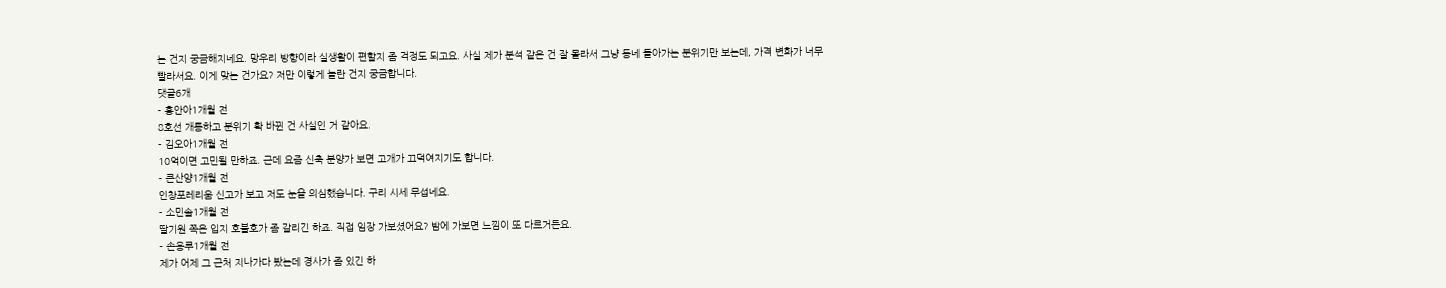는 건지 궁금해지네요. 망우리 방향이라 실생활이 편할지 좀 걱정도 되고요. 사실 제가 분석 같은 건 잘 몰라서 그냥 동네 돌아가는 분위기만 보는데, 가격 변화가 너무 빨라서요. 이게 맞는 건가요? 저만 이렇게 놀란 건지 궁금합니다.
댓글6개
- 홍안아1개월 전
8호선 개통하고 분위기 확 바뀐 건 사실인 거 같아요.
- 김오아1개월 전
10억이면 고민될 만하죠. 근데 요즘 신축 분양가 보면 고개가 끄덕여지기도 합니다.
- 큰산양1개월 전
인창포레리움 신고가 보고 저도 눈을 의심했습니다. 구리 시세 무섭네요.
- 소민솔1개월 전
딸기원 쪽은 입지 호불호가 좀 갈리긴 하죠. 직접 임장 가보셨어요? 밤에 가보면 느낌이 또 다르거든요.
- 손용루1개월 전
제가 어제 그 근처 지나가다 봤는데 경사가 좀 있긴 하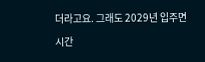더라고요. 그래도 2029년 입주면 시간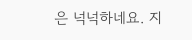은 넉넉하네요. 지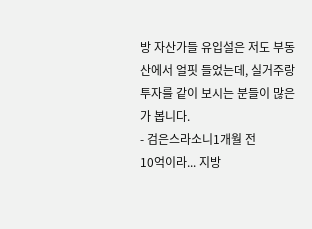방 자산가들 유입설은 저도 부동산에서 얼핏 들었는데, 실거주랑 투자를 같이 보시는 분들이 많은가 봅니다.
- 검은스라소니1개월 전
10억이라... 지방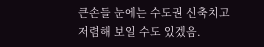큰손들 눈에는 수도권 신축치고 저렴해 보일 수도 있겠음.